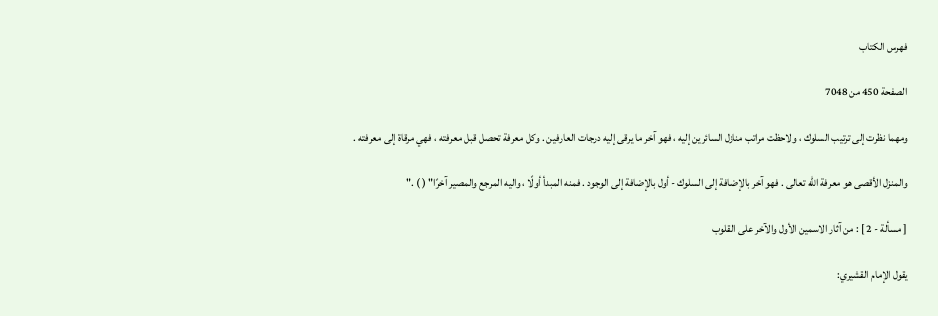فهرس الكتاب

الصفحة 450 من 7048

ومهما نظرت إلى ترتيب السلوك ، ولاحظت مراتب منازل السائرين إليه ، فهو آخر ما يرقى إليه درجات العارفين . وكل معرفة تحصل قبل معرفته ، فهي مرقاة إلى معرفته .

والمنزل الأقصى هو معرفة الله تعالى . فهو آخر بالإضافة إلى السلوك - أول بالإضافة إلى الوجود . فمنه المبدأ أولًا ، واليه المرجع والمصير آخرًا" ( ) ."

[ مسألة - 2 ] : من آثار الاسمين الأول والآخر على القلوب

يقول الإمام القشيري: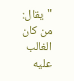"يقال: من كان الغالب عليه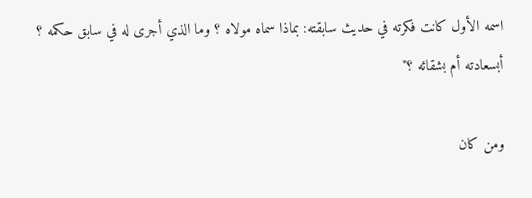اسمه الأول كانت فكرته في حديث سابقته: بماذا سماه مولاه ؟ وما الذي أجرى له في سابق حكمه ؟ أبسعادته أم بشقائه ؟"

ومن كان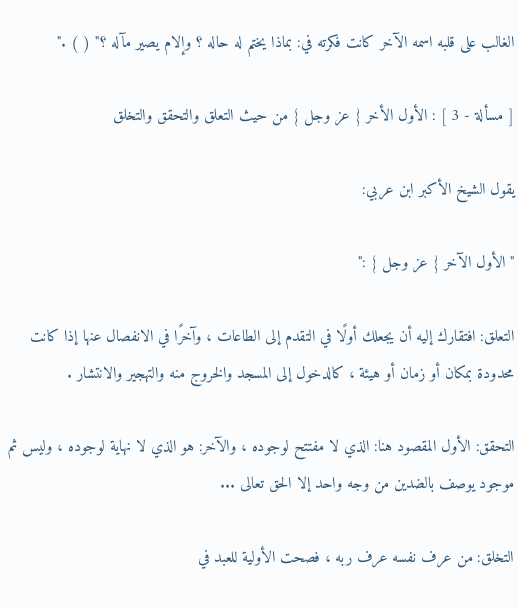الغالب على قلبه اسمه الآخر كانت فكرته في: بماذا يختم له حاله ؟ وإلام يصير مآله ؟" ( ) ."

[ مسألة - 3 ] : الأول الأخر { عز وجل } من حيث التعلق والتحقق والتخلق

يقول الشيخ الأكبر ابن عربي:

"الأول الآخر { عز وجل } :"

التعلق: افتقارك إليه أن يجعلك أولًا في التقدم إلى الطاعات ، وآخرًا في الانفصال عنها إذا كانت محدودة بمكان أو زمان أو هيئة ، كالدخول إلى المسجد والخروج منه والتهجير والانتشار .

التحقق: الأول المقصود هنا: الذي لا مفتتح لوجوده ، والآخر: هو الذي لا نهاية لوجوده ، وليس ثم موجود يوصف بالضدين من وجه واحد إلا الحق تعالى ...

التخلق: من عرف نفسه عرف ربه ، فصحت الأولية للعبد في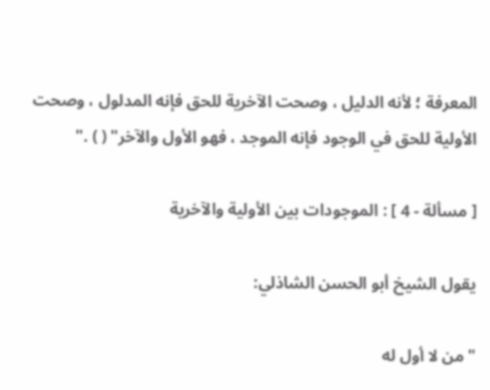المعرفة ؛ لأنه الدليل ، وصحت الآخرية للحق فإنه المدلول ، وصحت الأولية للحق في الوجود فإنه الموجد ، فهو الأول والآخر" ( ) ."

[ مسألة - 4 ] : الموجودات بين الأولية والآخرية

يقول الشيخ أبو الحسن الشاذلي:

"من لا أول له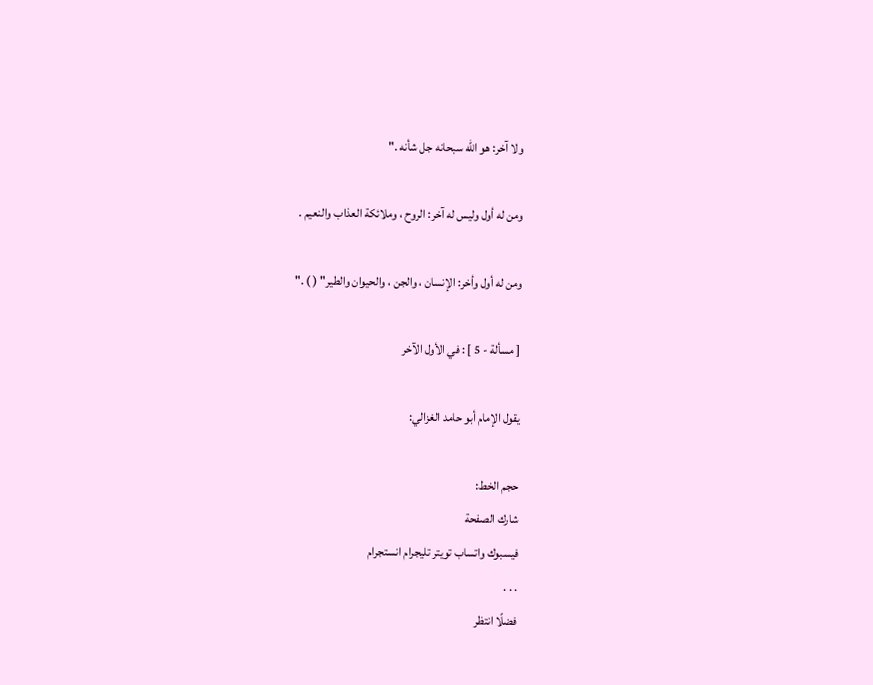ولا آخر: هو الله سبحانه جل شأنه ."

ومن له أول وليس له آخر: الروح ، وملائكة العذاب والنعيم .

ومن له أول وأخر: الإنسان ، والجن ، والحيوان والطير" ( ) ."

[ مسألة - 5 ] : في الأول الآخر

يقول الإمام أبو حامد الغزالي:

حجم الخط:
شارك الصفحة
فيسبوك واتساب تويتر تليجرام انستجرام
. . .
فضلًا انتظر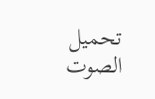تحميل الصوت